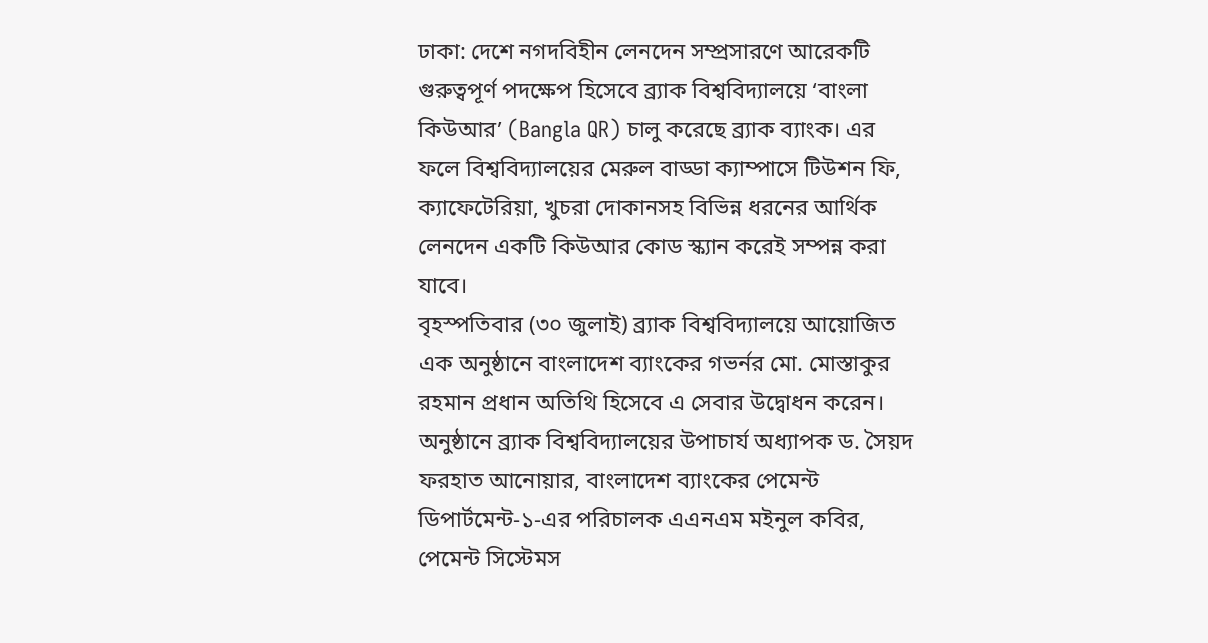ঢাকা: দেশে নগদবিহীন লেনদেন সম্প্রসারণে আরেকটি গুরুত্বপূর্ণ পদক্ষেপ হিসেবে ব্র্যাক বিশ্ববিদ্যালয়ে ‘বাংলা কিউআর’ (Bangla QR) চালু করেছে ব্র্যাক ব্যাংক। এর ফলে বিশ্ববিদ্যালয়ের মেরুল বাড্ডা ক্যাম্পাসে টিউশন ফি, ক্যাফেটেরিয়া, খুচরা দোকানসহ বিভিন্ন ধরনের আর্থিক লেনদেন একটি কিউআর কোড স্ক্যান করেই সম্পন্ন করা যাবে।
বৃহস্পতিবার (৩০ জুলাই) ব্র্যাক বিশ্ববিদ্যালয়ে আয়োজিত এক অনুষ্ঠানে বাংলাদেশ ব্যাংকের গভর্নর মো. মোস্তাকুর রহমান প্রধান অতিথি হিসেবে এ সেবার উদ্বোধন করেন। অনুষ্ঠানে ব্র্যাক বিশ্ববিদ্যালয়ের উপাচার্য অধ্যাপক ড. সৈয়দ ফরহাত আনোয়ার, বাংলাদেশ ব্যাংকের পেমেন্ট ডিপার্টমেন্ট-১-এর পরিচালক এএনএম মইনুল কবির, পেমেন্ট সিস্টেমস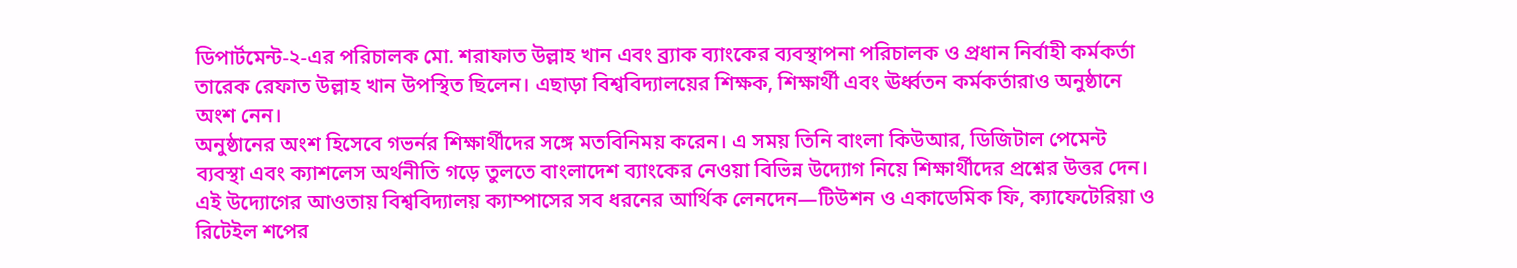ডিপার্টমেন্ট-২-এর পরিচালক মো. শরাফাত উল্লাহ খান এবং ব্র্যাক ব্যাংকের ব্যবস্থাপনা পরিচালক ও প্রধান নির্বাহী কর্মকর্তা তারেক রেফাত উল্লাহ খান উপস্থিত ছিলেন। এছাড়া বিশ্ববিদ্যালয়ের শিক্ষক, শিক্ষার্থী এবং ঊর্ধ্বতন কর্মকর্তারাও অনুষ্ঠানে অংশ নেন।
অনুষ্ঠানের অংশ হিসেবে গভর্নর শিক্ষার্থীদের সঙ্গে মতবিনিময় করেন। এ সময় তিনি বাংলা কিউআর, ডিজিটাল পেমেন্ট ব্যবস্থা এবং ক্যাশলেস অর্থনীতি গড়ে তুলতে বাংলাদেশ ব্যাংকের নেওয়া বিভিন্ন উদ্যোগ নিয়ে শিক্ষার্থীদের প্রশ্নের উত্তর দেন।
এই উদ্যোগের আওতায় বিশ্ববিদ্যালয় ক্যাম্পাসের সব ধরনের আর্থিক লেনদেন—টিউশন ও একাডেমিক ফি, ক্যাফেটেরিয়া ও রিটেইল শপের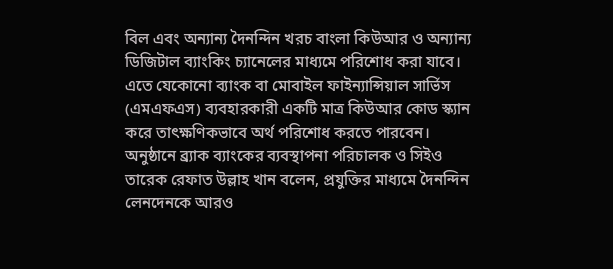বিল এবং অন্যান্য দৈনন্দিন খরচ বাংলা কিউআর ও অন্যান্য ডিজিটাল ব্যাংকিং চ্যানেলের মাধ্যমে পরিশোধ করা যাবে। এতে যেকোনো ব্যাংক বা মোবাইল ফাইন্যান্সিয়াল সার্ভিস (এমএফএস) ব্যবহারকারী একটি মাত্র কিউআর কোড স্ক্যান করে তাৎক্ষণিকভাবে অর্থ পরিশোধ করতে পারবেন।
অনুষ্ঠানে ব্র্যাক ব্যাংকের ব্যবস্থাপনা পরিচালক ও সিইও তারেক রেফাত উল্লাহ খান বলেন, প্রযুক্তির মাধ্যমে দৈনন্দিন লেনদেনকে আরও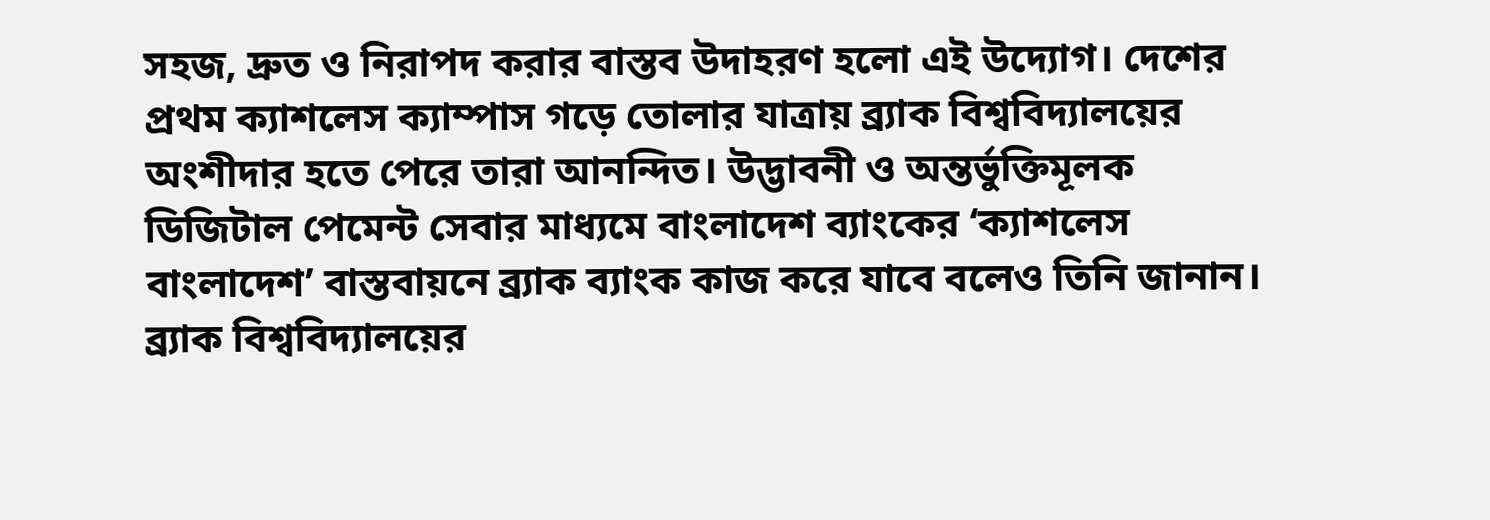সহজ, দ্রুত ও নিরাপদ করার বাস্তব উদাহরণ হলো এই উদ্যোগ। দেশের প্রথম ক্যাশলেস ক্যাম্পাস গড়ে তোলার যাত্রায় ব্র্যাক বিশ্ববিদ্যালয়ের অংশীদার হতে পেরে তারা আনন্দিত। উদ্ভাবনী ও অন্তর্ভুক্তিমূলক ডিজিটাল পেমেন্ট সেবার মাধ্যমে বাংলাদেশ ব্যাংকের ‘ক্যাশলেস বাংলাদেশ’ বাস্তবায়নে ব্র্যাক ব্যাংক কাজ করে যাবে বলেও তিনি জানান।
ব্র্যাক বিশ্ববিদ্যালয়ের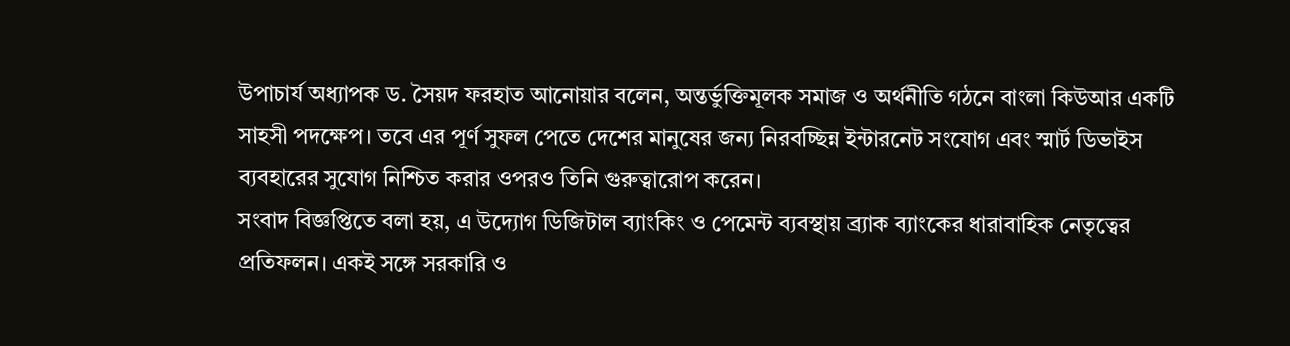উপাচার্য অধ্যাপক ড. সৈয়দ ফরহাত আনোয়ার বলেন, অন্তর্ভুক্তিমূলক সমাজ ও অর্থনীতি গঠনে বাংলা কিউআর একটি সাহসী পদক্ষেপ। তবে এর পূর্ণ সুফল পেতে দেশের মানুষের জন্য নিরবচ্ছিন্ন ইন্টারনেট সংযোগ এবং স্মার্ট ডিভাইস ব্যবহারের সুযোগ নিশ্চিত করার ওপরও তিনি গুরুত্বারোপ করেন।
সংবাদ বিজ্ঞপ্তিতে বলা হয়, এ উদ্যোগ ডিজিটাল ব্যাংকিং ও পেমেন্ট ব্যবস্থায় ব্র্যাক ব্যাংকের ধারাবাহিক নেতৃত্বের প্রতিফলন। একই সঙ্গে সরকারি ও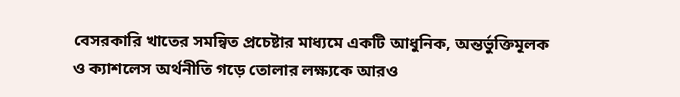বেসরকারি খাতের সমন্বিত প্রচেষ্টার মাধ্যমে একটি আধুনিক, অন্তর্ভুক্তিমূলক ও ক্যাশলেস অর্থনীতি গড়ে তোলার লক্ষ্যকে আরও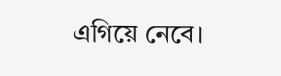এগিয়ে নেবে।